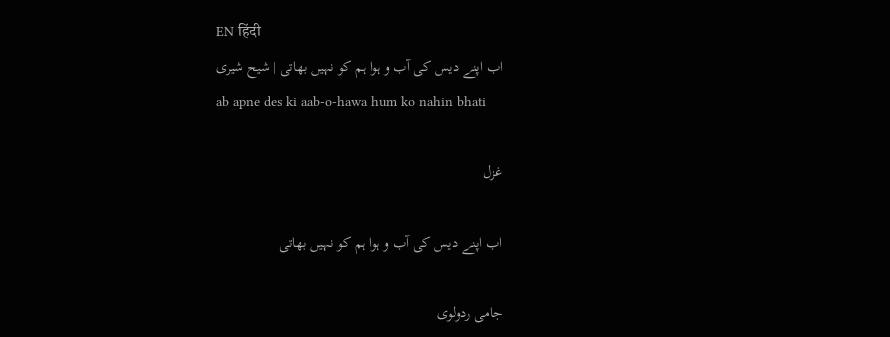EN हिंदी
اب اپنے دیس کی آب و ہوا ہم کو نہیں بھاتی | شیح شیری
ab apne des ki aab-o-hawa hum ko nahin bhati

غزل

اب اپنے دیس کی آب و ہوا ہم کو نہیں بھاتی

جامی ردولوی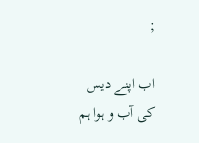;

اب اپنے دیس کی آب و ہوا ہم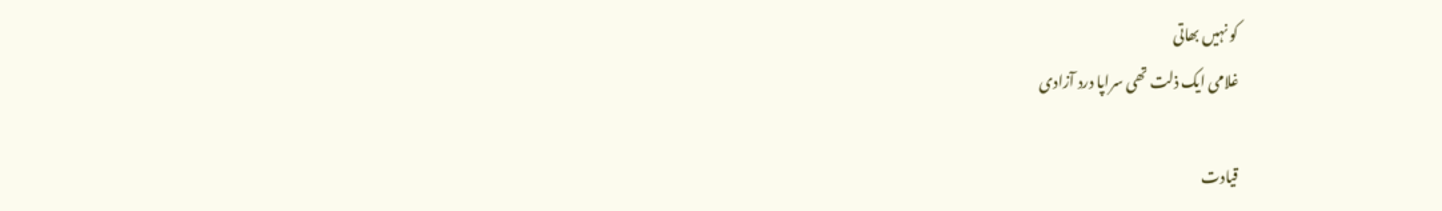کو نہیں بھاتی
غلامی ایک ذلت تھی سراپا درد آزادی

قیادت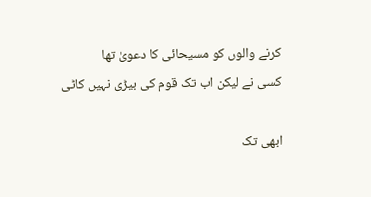کرنے والوں کو مسیحائی کا دعویٰ تھا
کسی نے لیکن اب تک قوم کی بیڑی نہیں کاٹی

ابھی تک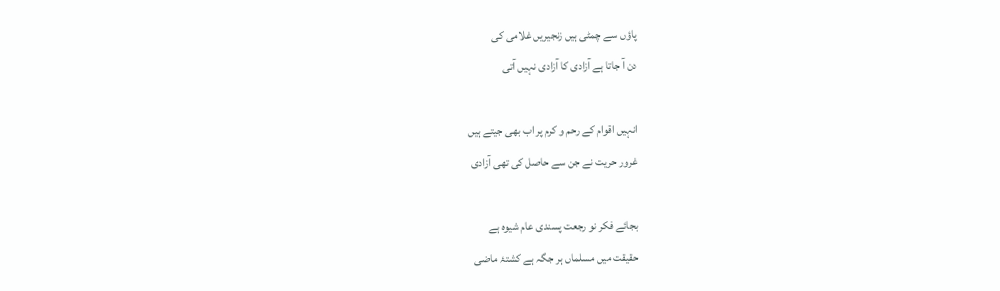پاؤں سے چمٹی ہیں زنجیریں غلامی کی
دن آ جاتا ہے آزادی کا آزادی نہیں آتی

انہیں اقوام کے رحم و کرم پر اب بھی جیتے ہیں
غرور حریت نے جن سے حاصل کی تھی آزادی

بجائے فکر نو رجعت پسندی عام شیوہ ہے
حقیقت میں مسلماں ہر جگہ ہے کشتۂ ماضی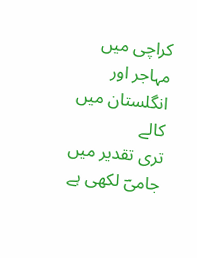کراچی میں مہاجر اور انگلستان میں کالے
تری تقدیر میں جامیؔ لکھی ہے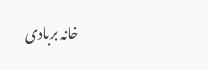خانہ بربادی